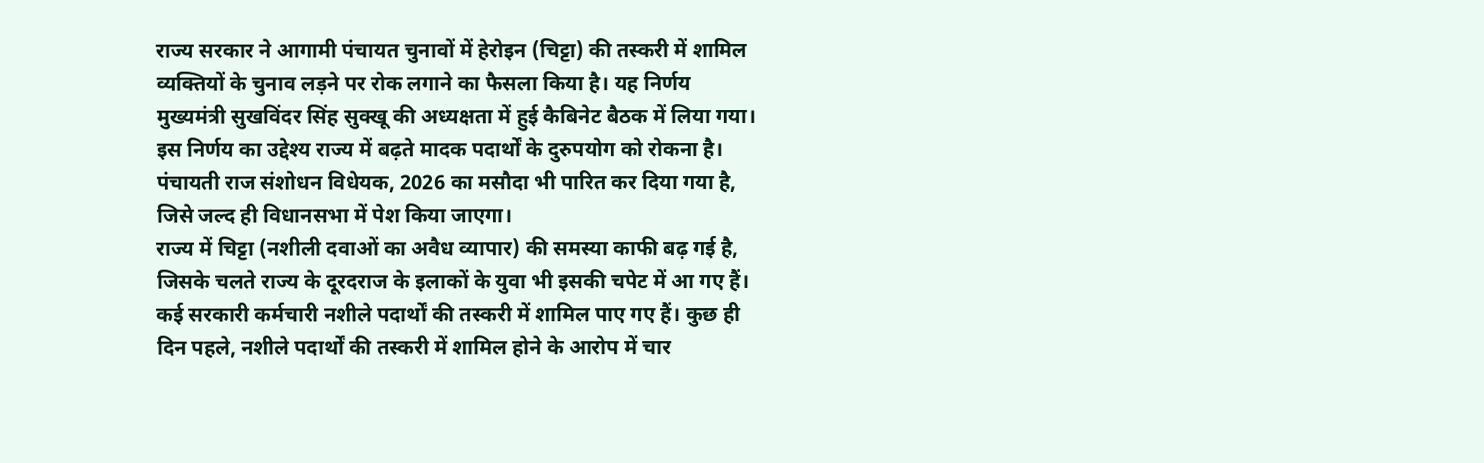राज्य सरकार ने आगामी पंचायत चुनावों में हेरोइन (चिट्टा) की तस्करी में शामिल व्यक्तियों के चुनाव लड़ने पर रोक लगाने का फैसला किया है। यह निर्णय मुख्यमंत्री सुखविंदर सिंह सुक्खू की अध्यक्षता में हुई कैबिनेट बैठक में लिया गया। इस निर्णय का उद्देश्य राज्य में बढ़ते मादक पदार्थों के दुरुपयोग को रोकना है। पंचायती राज संशोधन विधेयक, 2026 का मसौदा भी पारित कर दिया गया है, जिसे जल्द ही विधानसभा में पेश किया जाएगा।
राज्य में चिट्टा (नशीली दवाओं का अवैध व्यापार) की समस्या काफी बढ़ गई है, जिसके चलते राज्य के दूरदराज के इलाकों के युवा भी इसकी चपेट में आ गए हैं। कई सरकारी कर्मचारी नशीले पदार्थों की तस्करी में शामिल पाए गए हैं। कुछ ही दिन पहले, नशीले पदार्थों की तस्करी में शामिल होने के आरोप में चार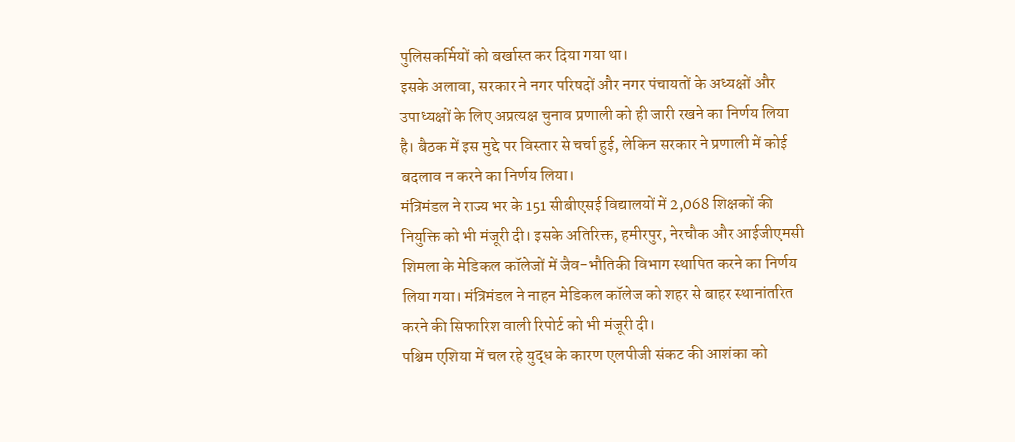पुलिसकर्मियों को बर्खास्त कर दिया गया था।
इसके अलावा, सरकार ने नगर परिषदों और नगर पंचायतों के अध्यक्षों और उपाध्यक्षों के लिए अप्रत्यक्ष चुनाव प्रणाली को ही जारी रखने का निर्णय लिया है। बैठक में इस मुद्दे पर विस्तार से चर्चा हुई, लेकिन सरकार ने प्रणाली में कोई बदलाव न करने का निर्णय लिया।
मंत्रिमंडल ने राज्य भर के 151 सीबीएसई विद्यालयों में 2,068 शिक्षकों की नियुक्ति को भी मंजूरी दी। इसके अतिरिक्त, हमीरपुर, नेरचौक और आईजीएमसी शिमला के मेडिकल कॉलेजों में जैव-भौतिकी विभाग स्थापित करने का निर्णय लिया गया। मंत्रिमंडल ने नाहन मेडिकल कॉलेज को शहर से बाहर स्थानांतरित करने की सिफारिश वाली रिपोर्ट को भी मंजूरी दी।
पश्चिम एशिया में चल रहे युद्ध के कारण एलपीजी संकट की आशंका को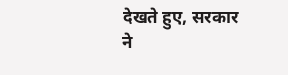देखते हुए, सरकार ने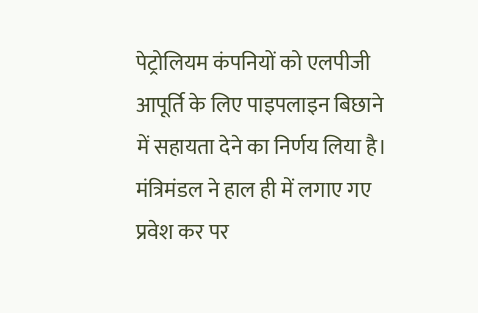पेट्रोलियम कंपनियों को एलपीजी आपूर्ति के लिए पाइपलाइन बिछाने में सहायता देने का निर्णय लिया है। मंत्रिमंडल ने हाल ही में लगाए गए प्रवेश कर पर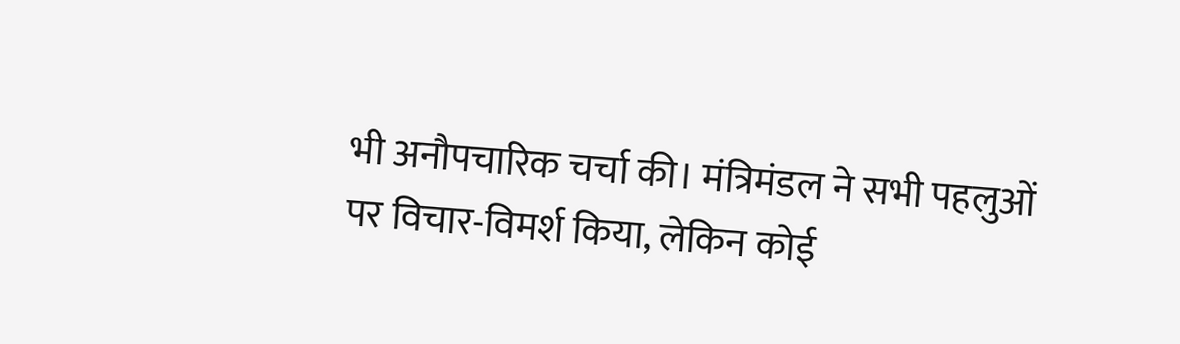भी अनौपचारिक चर्चा की। मंत्रिमंडल ने सभी पहलुओं पर विचार-विमर्श किया, लेकिन कोई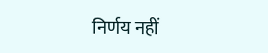निर्णय नहीं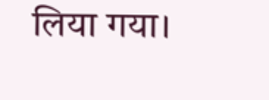लिया गया।